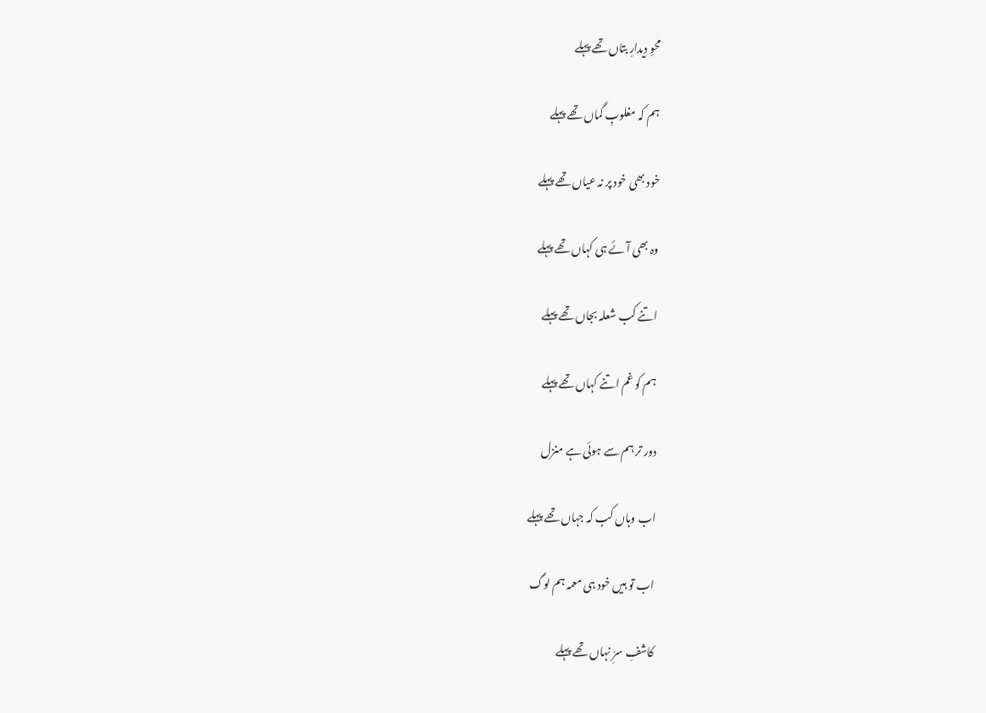محوِ دیدارِ بتاں تھے پہلے

ہم کہ مغلوبِ گماں تھے پہلے

خود بھی خود پر نہ عیاں تھے پہلے

وہ بھی آئے ہی کہاں تھے پہلے

اتنے کب شعلہ بجاں تھے پہلے

ہم کو غم اتنے کہاں تھے پہلے

دور تر ہم سے ہوئی ہے منزل

اب وہاں کب کہ جہاں تھے پہلے

اب تو ہیں خود ہی معمہ ہم لوگ

کاشفِ سرِّ نہاں تھے پہلے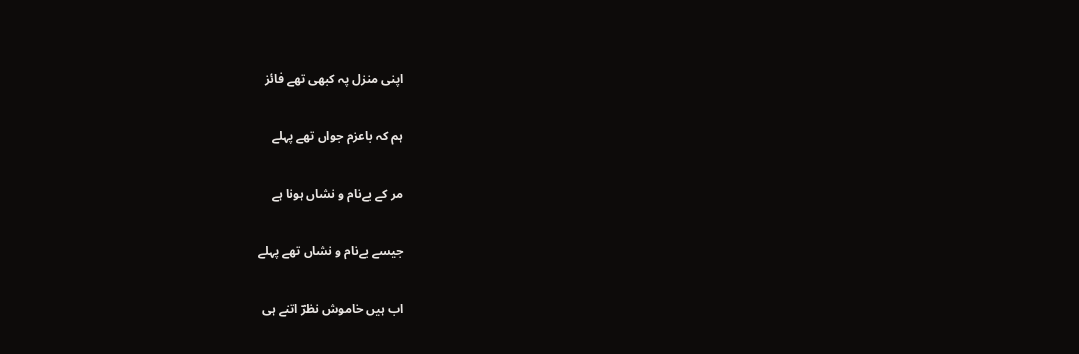اپنی منزل پہ کبھی تھے فائز

ہم کہ باعزم جواں تھے پہلے

مر کے بےنام و نشاں ہونا ہے

جیسے بےنام و نشاں تھے پہلے

اب ہیں خاموش نظرؔ اتنے ہی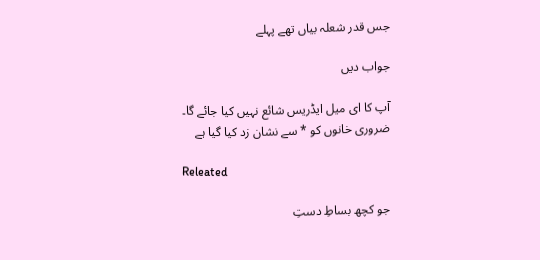جس قدر شعلہ بیاں تھے پہلے

جواب دیں

آپ کا ای میل ایڈریس شائع نہیں کیا جائے گا۔ ضروری خانوں کو * سے نشان زد کیا گیا ہے

Releated

جو کچھ بساطِ دستِ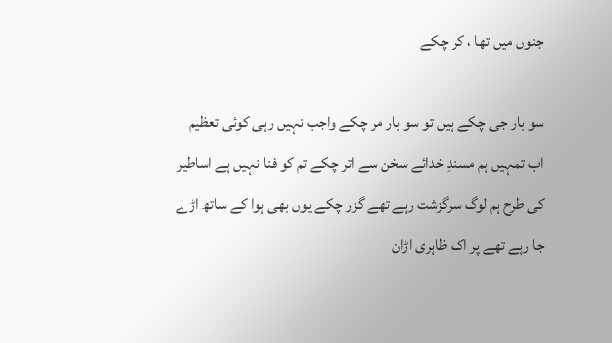جنوں میں تھا ، کر چکے

سو بار جی چکے ہیں تو سو بار مر چکے واجب نہیں رہی کوئی تعظیم اب تمہیں ہم مسندِ خدائے سخن سے اتر چکے تم کو فنا نہیں ہے اساطیر کی طرح ہم لوگ سرگزشت رہے تھے گزر چکے یوں بھی ہوا کے ساتھ اڑے جا رہے تھے پر اک ظاہری اڑان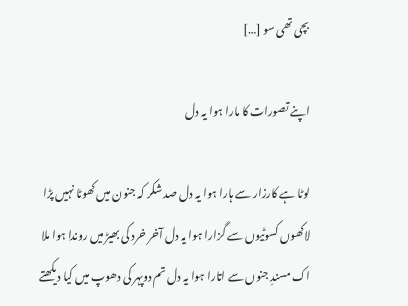بچی تھی سو […]

اپنے تصورات کا مارا ہوا یہ دل

لوٹا ہے کارزار سے ہارا ہوا یہ دل صد شکر کہ جنون میں کھوٹا نہیں پڑا لاکھوں کسوٹیوں سے گزارا ہوا یہ دل آخر خرد کی بھیڑ میں روندا ہوا ملا اک مسندِ جنوں سے اتارا ہوا یہ دل تم دوپہر کی دھوپ میں کیا دیکھتے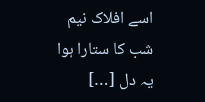اسے افلاک نیم شب کا ستارا ہوا یہ دل […]